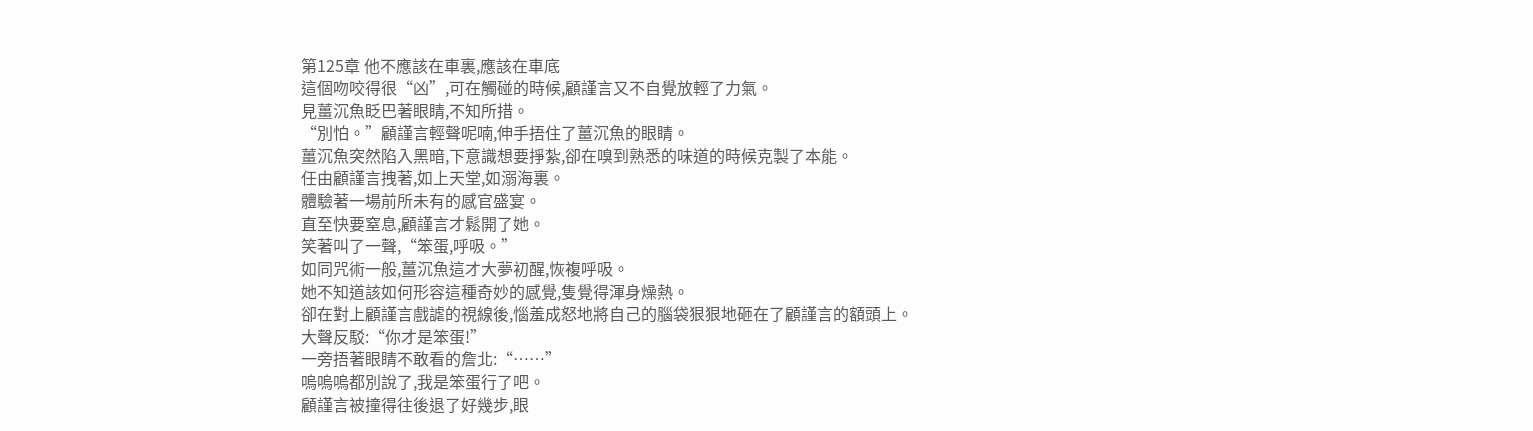第125章 他不應該在車裏,應該在車底
這個吻咬得很“凶”,可在觸碰的時候,顧謹言又不自覺放輕了力氣。
見薑沉魚眨巴著眼睛,不知所措。
“別怕。”顧謹言輕聲呢喃,伸手捂住了薑沉魚的眼睛。
薑沉魚突然陷入黑暗,下意識想要掙紮,卻在嗅到熟悉的味道的時候克製了本能。
任由顧謹言拽著,如上天堂,如溺海裏。
體驗著一場前所未有的感官盛宴。
直至快要窒息,顧謹言才鬆開了她。
笑著叫了一聲,“笨蛋,呼吸。”
如同咒術一般,薑沉魚這才大夢初醒,恢複呼吸。
她不知道該如何形容這種奇妙的感覺,隻覺得渾身燥熱。
卻在對上顧謹言戲謔的視線後,惱羞成怒地將自己的腦袋狠狠地砸在了顧謹言的額頭上。
大聲反駁:“你才是笨蛋!”
一旁捂著眼睛不敢看的詹北:“……”
嗚嗚嗚都別說了,我是笨蛋行了吧。
顧謹言被撞得往後退了好幾步,眼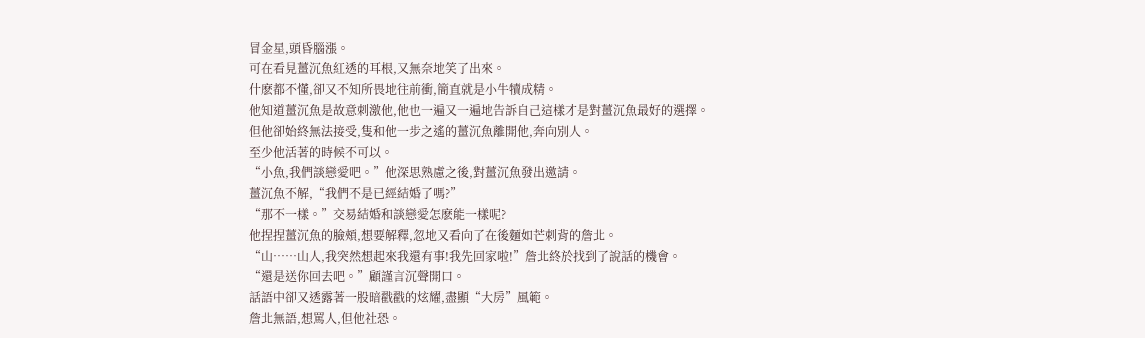冒金星,頭昏腦漲。
可在看見薑沉魚紅透的耳根,又無奈地笑了出來。
什麽都不懂,卻又不知所畏地往前衝,簡直就是小牛犢成精。
他知道薑沉魚是故意刺激他,他也一遍又一遍地告訴自己這樣才是對薑沉魚最好的選擇。
但他卻始終無法接受,隻和他一步之遙的薑沉魚離開他,奔向別人。
至少他活著的時候不可以。
“小魚,我們談戀愛吧。”他深思熟慮之後,對薑沉魚發出邀請。
薑沉魚不解,“我們不是已經結婚了嗎?”
“那不一樣。”交易結婚和談戀愛怎麽能一樣呢?
他捏捏薑沉魚的臉頰,想要解釋,忽地又看向了在後麵如芒刺背的詹北。
“山……山人,我突然想起來我還有事!我先回家啦!”詹北終於找到了說話的機會。
“還是送你回去吧。”顧謹言沉聲開口。
話語中卻又透露著一股暗戳戳的炫耀,盡顯“大房”風範。
詹北無語,想罵人,但他社恐。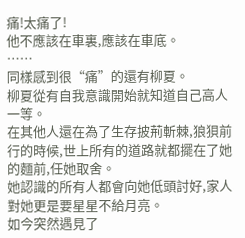痛!太痛了!
他不應該在車裏,應該在車底。
……
同樣感到很“痛”的還有柳夏。
柳夏從有自我意識開始就知道自己高人一等。
在其他人還在為了生存披荊斬棘,狼狽前行的時候,世上所有的道路就都擺在了她的麵前,任她取舍。
她認識的所有人都會向她低頭討好,家人對她更是要星星不給月亮。
如今突然遇見了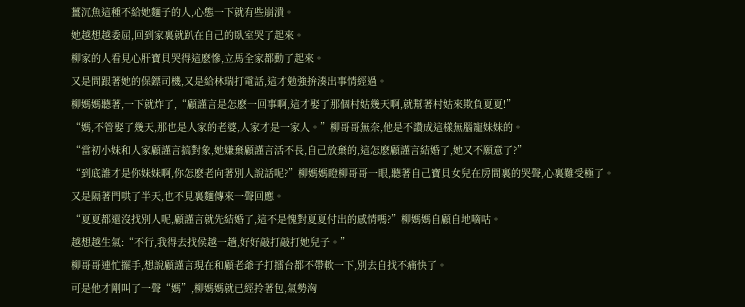薑沉魚這種不給她麵子的人,心態一下就有些崩潰。
她越想越委屈,回到家裏就趴在自己的臥室哭了起來。
柳家的人看見心肝寶貝哭得這麽慘,立馬全家都動了起來。
又是問跟著她的保鏢司機,又是給林瑞打電話,這才勉強拚湊出事情經過。
柳媽媽聽著,一下就炸了,“顧謹言是怎麽一回事啊,這才娶了那個村姑幾天啊,就幫著村姑來欺負夏夏!”
“媽,不管娶了幾天,那也是人家的老婆,人家才是一家人。”柳哥哥無奈,他是不讚成這樣無腦寵妹妹的。
“當初小妹和人家顧謹言搞對象,她嫌棄顧謹言活不長,自己放棄的,這怎麽顧謹言結婚了,她又不願意了?”
“到底誰才是你妹妹啊,你怎麽老向著別人說話呢?”柳媽媽瞪柳哥哥一眼,聽著自己寶貝女兒在房間裏的哭聲,心裏難受極了。
又是隔著門哄了半天,也不見裏麵傳來一聲回應。
“夏夏都還沒找別人呢,顧謹言就先結婚了,這不是愧對夏夏付出的感情嗎?”柳媽媽自顧自地嘀咕。
越想越生氣:“不行,我得去找侯越一趟,好好敲打敲打她兒子。”
柳哥哥連忙擺手,想說顧謹言現在和顧老爺子打擂台都不帶軟一下,別去自找不痛快了。
可是他才剛叫了一聲“媽”,柳媽媽就已經拎著包,氣勢洶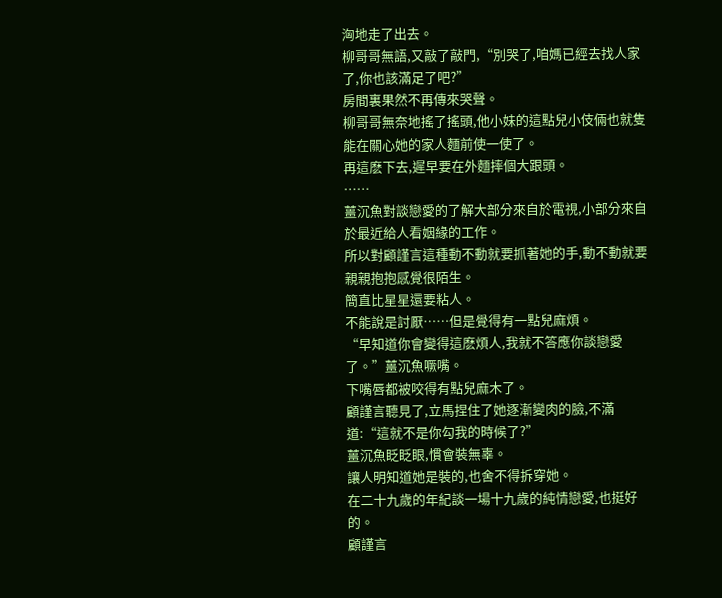洶地走了出去。
柳哥哥無語,又敲了敲門,“別哭了,咱媽已經去找人家了,你也該滿足了吧?”
房間裏果然不再傳來哭聲。
柳哥哥無奈地搖了搖頭,他小妹的這點兒小伎倆也就隻能在關心她的家人麵前使一使了。
再這麽下去,遲早要在外麵摔個大跟頭。
……
薑沉魚對談戀愛的了解大部分來自於電視,小部分來自於最近給人看姻緣的工作。
所以對顧謹言這種動不動就要抓著她的手,動不動就要親親抱抱感覺很陌生。
簡直比星星還要粘人。
不能說是討厭……但是覺得有一點兒麻煩。
“早知道你會變得這麽煩人,我就不答應你談戀愛了。”薑沉魚噘嘴。
下嘴唇都被咬得有點兒麻木了。
顧謹言聽見了,立馬捏住了她逐漸變肉的臉,不滿道:“這就不是你勾我的時候了?”
薑沉魚眨眨眼,慣會裝無辜。
讓人明知道她是裝的,也舍不得拆穿她。
在二十九歲的年紀談一場十九歲的純情戀愛,也挺好的。
顧謹言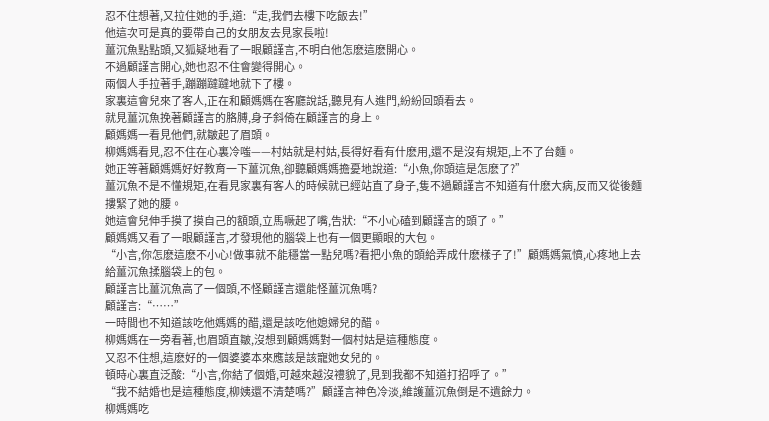忍不住想著,又拉住她的手,道:“走,我們去樓下吃飯去!”
他這次可是真的要帶自己的女朋友去見家長啦!
薑沉魚點點頭,又狐疑地看了一眼顧謹言,不明白他怎麽這麽開心。
不過顧謹言開心,她也忍不住會變得開心。
兩個人手拉著手,蹦蹦躂躂地就下了樓。
家裏這會兒來了客人,正在和顧媽媽在客廳說話,聽見有人進門,紛紛回頭看去。
就見薑沉魚挽著顧謹言的胳膊,身子斜倚在顧謹言的身上。
顧媽媽一看見他們,就皺起了眉頭。
柳媽媽看見,忍不住在心裏冷嗤——村姑就是村姑,長得好看有什麽用,還不是沒有規矩,上不了台麵。
她正等著顧媽媽好好教育一下薑沉魚,卻聽顧媽媽擔憂地說道:“小魚,你頭這是怎麽了?”
薑沉魚不是不懂規矩,在看見家裏有客人的時候就已經站直了身子,隻不過顧謹言不知道有什麽大病,反而又從後麵摟緊了她的腰。
她這會兒伸手摸了摸自己的額頭,立馬噘起了嘴,告狀:“不小心磕到顧謹言的頭了。”
顧媽媽又看了一眼顧謹言,才發現他的腦袋上也有一個更顯眼的大包。
“小言,你怎麽這麽不小心!做事就不能穩當一點兒嗎?看把小魚的頭給弄成什麽樣子了!”顧媽媽氣憤,心疼地上去給薑沉魚揉腦袋上的包。
顧謹言比薑沉魚高了一個頭,不怪顧謹言還能怪薑沉魚嗎?
顧謹言:“……”
一時間也不知道該吃他媽媽的醋,還是該吃他媳婦兒的醋。
柳媽媽在一旁看著,也眉頭直皺,沒想到顧媽媽對一個村姑是這種態度。
又忍不住想,這麽好的一個婆婆本來應該是該寵她女兒的。
頓時心裏直泛酸:“小言,你結了個婚,可越來越沒禮貌了,見到我都不知道打招呼了。”
“我不結婚也是這種態度,柳姨還不清楚嗎?”顧謹言神色冷淡,維護薑沉魚倒是不遺餘力。
柳媽媽吃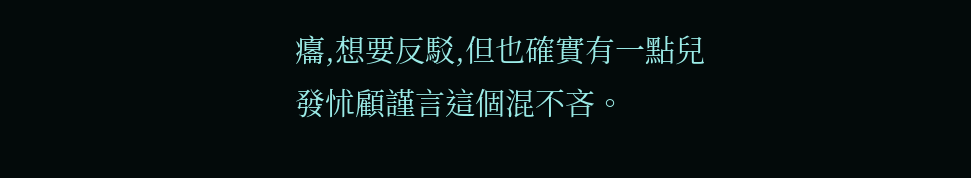癟,想要反駁,但也確實有一點兒發怵顧謹言這個混不吝。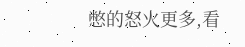憋的怒火更多,看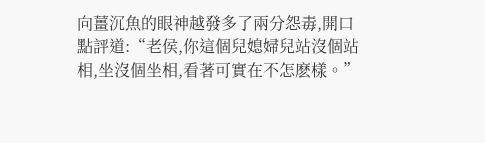向薑沉魚的眼神越發多了兩分怨毒,開口點評道:“老侯,你這個兒媳婦兒站沒個站相,坐沒個坐相,看著可實在不怎麽樣。”